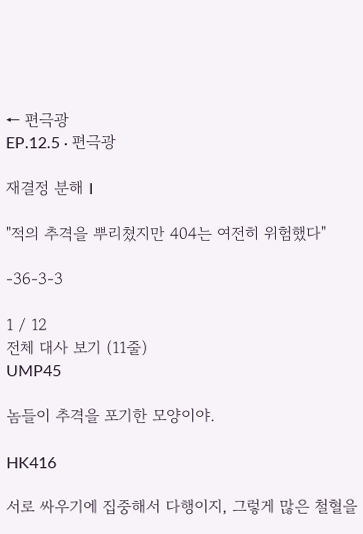← 편극광
EP.12.5 · 편극광

재결정 분해 I

"적의 추격을 뿌리쳤지만 404는 여전히 위험했다"

-36-3-3

1 / 12
전체 대사 보기 (11줄)
UMP45

놈들이 추격을 포기한 모양이야.

HK416

서로 싸우기에 집중해서 다행이지, 그렇게 많은 철혈을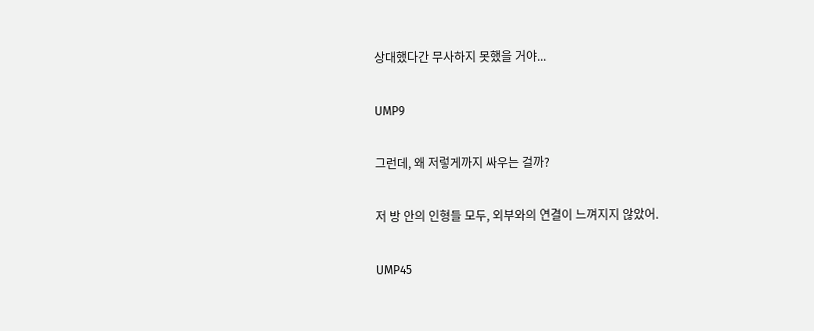상대했다간 무사하지 못했을 거야...

UMP9

그런데, 왜 저렇게까지 싸우는 걸까?

저 방 안의 인형들 모두, 외부와의 연결이 느껴지지 않았어.

UMP45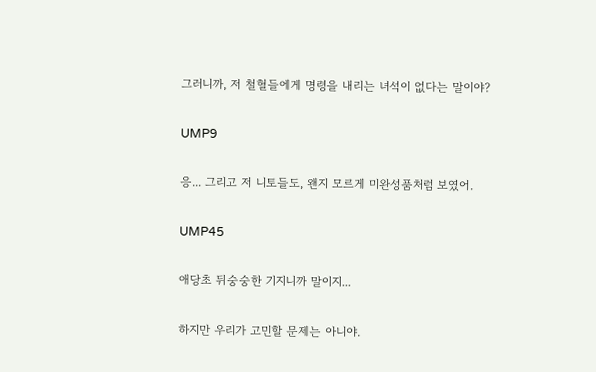그러니까, 저 철혈들에게 명령을 내리는 녀석이 없다는 말이야?

UMP9

응... 그리고 저 니토들도, 왠지 모르게 미완성품처럼 보였어.

UMP45

애당초 뒤숭숭한 기지니까 말이지...

하지만 우리가 고민할 문제는 아니야.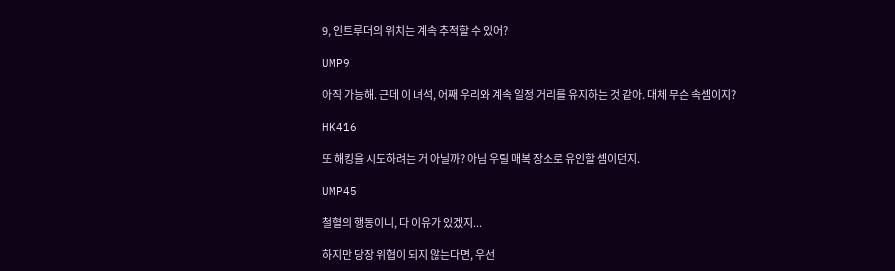9, 인트루더의 위치는 계속 추적할 수 있어?

UMP9

아직 가능해. 근데 이 녀석, 어째 우리와 계속 일정 거리를 유지하는 것 같아. 대체 무슨 속셈이지?

HK416

또 해킹을 시도하려는 거 아닐까? 아님 우릴 매복 장소로 유인할 셈이던지.

UMP45

철혈의 행동이니, 다 이유가 있겠지...

하지만 당장 위협이 되지 않는다면, 우선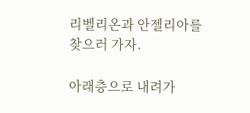리벨리온과 안젤리아를 찾으러 가자.

아래층으로 내려가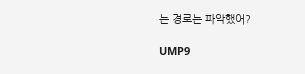는 경로는 파악했어?

UMP9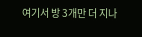여기서 방 3개만 더 지나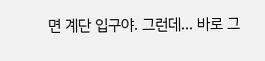면 계단 입구야. 그런데... 바로 그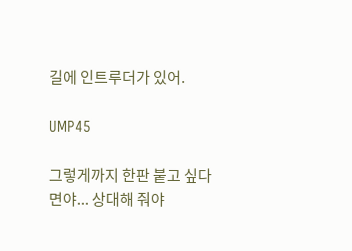길에 인트루더가 있어.

UMP45

그렇게까지 한판 붙고 싶다면야... 상대해 줘야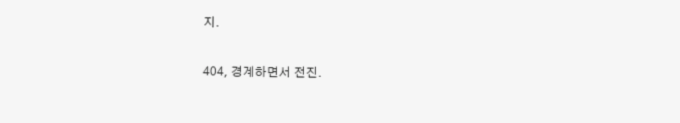지.

404, 경계하면서 전진.